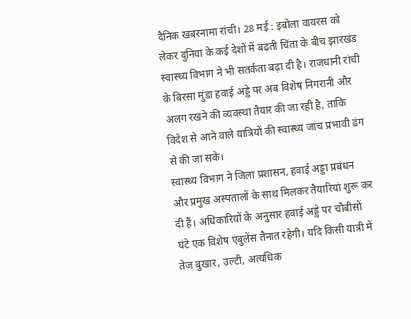दैनिक खबरनामा रांची। 28 मई : इबोला वायरस को लेकर दुनिया के कई देशों में बढ़ती चिंता के बीच झारखंड स्वास्थ्य विभाग ने भी सतर्कता बढ़ा दी है। राजधानी रांची के बिरसा मुंडा हवाई अड्डे पर अब विशेष निगरानी और अलग रखने की व्यवस्था तैयार की जा रही है, ताकि विदेश से आने वाले यात्रियों की स्वास्थ्य जांच प्रभावी ढंग से की जा सके।
स्वास्थ्य विभाग ने जिला प्रशासन, हवाई अड्डा प्रबंधन और प्रमुख अस्पतालों के साथ मिलकर तैयारियां शुरू कर दी हैं। अधिकारियों के अनुसार हवाई अड्डे पर चौबीसों घंटे एक विशेष एंबुलेंस तैनात रहेगी। यदि किसी यात्री में तेज बुखार, उल्टी, अत्यधिक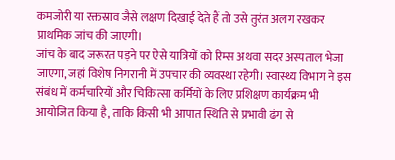कमजोरी या रक्तस्राव जैसे लक्षण दिखाई देते हैं तो उसे तुरंत अलग रखकर प्राथमिक जांच की जाएगी।
जांच के बाद जरूरत पड़ने पर ऐसे यात्रियों को रिम्स अथवा सदर अस्पताल भेजा जाएगा, जहां विशेष निगरानी में उपचार की व्यवस्था रहेगी। स्वास्थ्य विभाग ने इस संबंध में कर्मचारियों और चिकित्सा कर्मियों के लिए प्रशिक्षण कार्यक्रम भी आयोजित किया है, ताकि किसी भी आपात स्थिति से प्रभावी ढंग से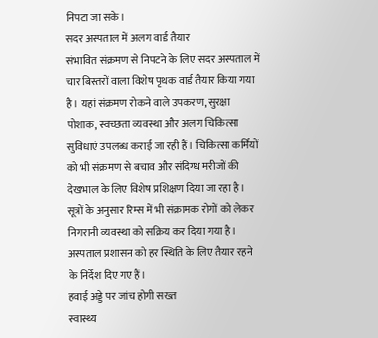निपटा जा सके।
सदर अस्पताल में अलग वार्ड तैयार
संभावित संक्रमण से निपटने के लिए सदर अस्पताल में चार बिस्तरों वाला विशेष पृथक वार्ड तैयार किया गया है। यहां संक्रमण रोकने वाले उपकरण, सुरक्षा पोशाक, स्वच्छता व्यवस्था और अलग चिकित्सा सुविधाएं उपलब्ध कराई जा रही हैं। चिकित्सा कर्मियों को भी संक्रमण से बचाव और संदिग्ध मरीजों की देखभाल के लिए विशेष प्रशिक्षण दिया जा रहा है।
सूत्रों के अनुसार रिम्स में भी संक्रामक रोगों को लेकर निगरानी व्यवस्था को सक्रिय कर दिया गया है। अस्पताल प्रशासन को हर स्थिति के लिए तैयार रहने के निर्देश दिए गए हैं।
हवाई अड्डे पर जांच होगी सख्त
स्वास्थ्य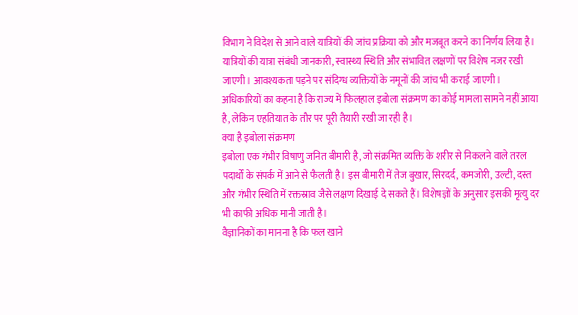विभाग ने विदेश से आने वाले यात्रियों की जांच प्रक्रिया को और मजबूत करने का निर्णय लिया है। यात्रियों की यात्रा संबंधी जानकारी, स्वास्थ्य स्थिति और संभावित लक्षणों पर विशेष नजर रखी जाएगी। आवश्यकता पड़ने पर संदिग्ध व्यक्तियों के नमूनों की जांच भी कराई जाएगी।
अधिकारियों का कहना है कि राज्य में फिलहाल इबोला संक्रमण का कोई मामला सामने नहीं आया है, लेकिन एहतियात के तौर पर पूरी तैयारी रखी जा रही है।
क्या है इबोला संक्रमण
इबोला एक गंभीर विषाणु जनित बीमारी है, जो संक्रमित व्यक्ति के शरीर से निकलने वाले तरल पदार्थों के संपर्क में आने से फैलती है। इस बीमारी में तेज बुखार, सिरदर्द, कमजोरी, उल्टी, दस्त और गंभीर स्थिति में रक्तस्राव जैसे लक्षण दिखाई दे सकते हैं। विशेषज्ञों के अनुसार इसकी मृत्यु दर भी काफी अधिक मानी जाती है।
वैज्ञानिकों का मानना है कि फल खाने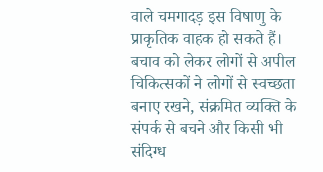वाले चमगादड़ इस विषाणु के प्राकृतिक वाहक हो सकते हैं।
बचाव को लेकर लोगों से अपील
चिकित्सकों ने लोगों से स्वच्छता बनाए रखने, संक्रमित व्यक्ति के संपर्क से बचने और किसी भी संदिग्ध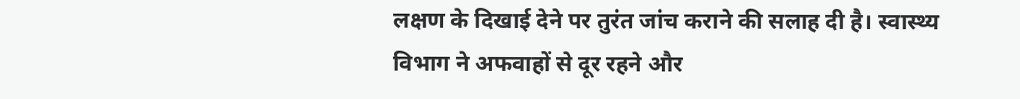लक्षण के दिखाई देने पर तुरंत जांच कराने की सलाह दी है। स्वास्थ्य विभाग ने अफवाहों से दूर रहने और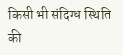किसी भी संदिग्ध स्थिति की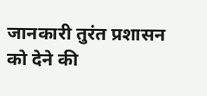जानकारी तुरंत प्रशासन को देने की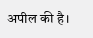अपील की है।